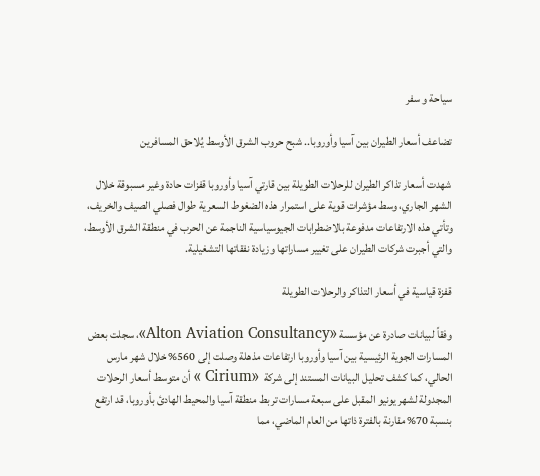سياحة و سفر

تضاعف أسعار الطيران بين آسيا وأوروبا.. شبح حروب الشرق الأوسط يُلاحق المسافرين

شهدت أسعار تذاكر الطيران للرحلات الطويلة بين قارتي آسيا وأوروبا قفزات حادة وغير مسبوقة خلال الشهر الجاري، وسط مؤشرات قوية على استمرار هذه الضغوط السعرية طوال فصلي الصيف والخريف، وتأتي هذه الارتفاعات مدفوعة بالاضطرابات الجيوسياسية الناجمة عن الحرب في منطقة الشرق الأوسط، والتي أجبرت شركات الطيران على تغيير مساراتها وزيادة نفقاتها التشغيلية.

قفزة قياسية في أسعار التذاكر والرحلات الطويلة

وفقاً لبيانات صادرة عن مؤسسة «Alton Aviation Consultancy»، سجلت بعض المسارات الجوية الرئيسية بين آسيا وأوروبا ارتفاعات مذهلة وصلت إلى 560% خلال شهر مارس الحالي، كما كشف تحليل البيانات المستند إلى شركة  «Cirium » أن متوسط أسعار الرحلات المجدولة لشهر يونيو المقبل على سبعة مسارات تربط منطقة آسيا والمحيط الهادئ بأوروبا، قد ارتفع بنسبة 70% مقارنة بالفترة ذاتها من العام الماضي، مما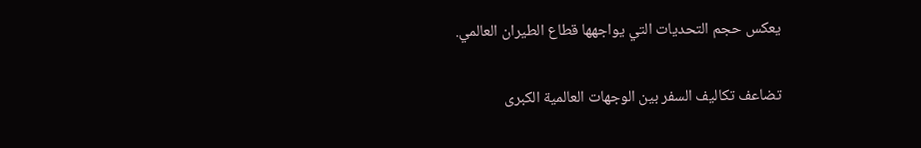يعكس حجم التحديات التي يواجهها قطاع الطيران العالمي.

تضاعف تكاليف السفر بين الوجهات العالمية الكبرى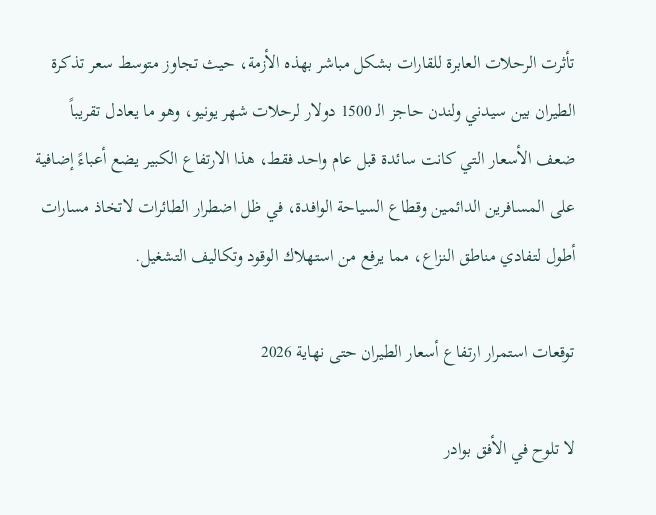تأثرت الرحلات العابرة للقارات بشكل مباشر بهذه الأزمة، حيث تجاوز متوسط سعر تذكرة الطيران بين سيدني ولندن حاجز الـ 1500 دولار لرحلات شهر يونيو، وهو ما يعادل تقريباً ضعف الأسعار التي كانت سائدة قبل عام واحد فقط، هذا الارتفاع الكبير يضع أعباءً إضافية على المسافرين الدائمين وقطاع السياحة الوافدة، في ظل اضطرار الطائرات لاتخاذ مسارات أطول لتفادي مناطق النزاع، مما يرفع من استهلاك الوقود وتكاليف التشغيل.

توقعات استمرار ارتفاع أسعار الطيران حتى نهاية 2026

لا تلوح في الأفق بوادر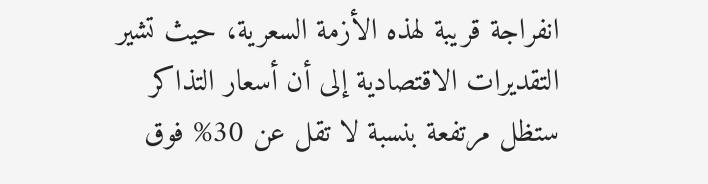انفراجة قريبة لهذه الأزمة السعرية، حيث تشير التقديرات الاقتصادية إلى أن أسعار التذاكر ستظل مرتفعة بنسبة لا تقل عن 30% فوق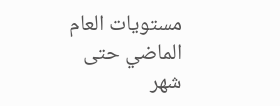مستويات العام الماضي حتى شهر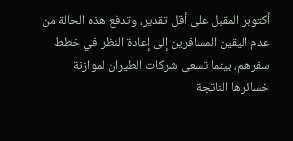أكتوبر المقبل على أقل تقدير، وتدفع هذه الحالة من عدم اليقين المسافرين إلى إعادة النظر في خطط سفرهم، بينما تسعى شركات الطيران لموازنة خسائرها الناتجة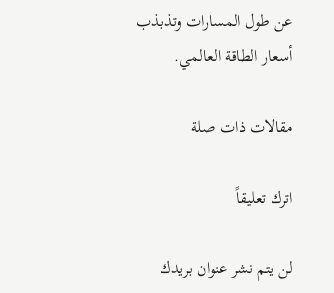عن طول المسارات وتذبذب أسعار الطاقة العالمي.

مقالات ذات صلة

اترك تعليقاً

لن يتم نشر عنوان بريدك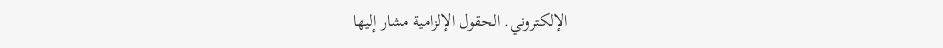الإلكتروني. الحقول الإلزامية مشار إليها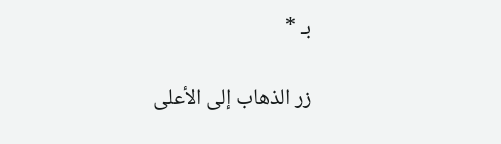بـ *

زر الذهاب إلى الأعلى